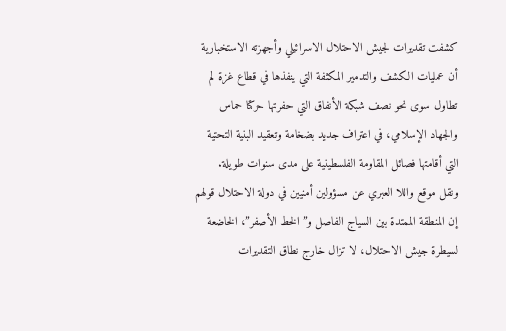كشفت تقديرات لجيش الاحتلال الاسرائيلي وأجهزته الاستخبارية أن عمليات الكشف والتدمير المكثفة التي ينفذها في قطاع غزة لم تطاول سوى نحو نصف شبكة الأنفاق التي حفرتها حركتا حماس والجهاد الإسلامي، في اعتراف جديد بضخامة وتعقيد البنية التحتية التي أقامتها فصائل المقاومة الفلسطينية على مدى سنوات طويلة.
ونقل موقع واللا العبري عن مسؤولين أمنيين في دولة الاحتلال قولهم إن المنطقة الممتدة بين السياج الفاصل و”الخط الأصفر”، الخاضعة لسيطرة جيش الاحتلال، لا تزال خارج نطاق التقديرات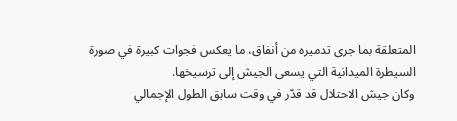المتعلقة بما جرى تدميره من أنفاق، ما يعكس فجوات كبيرة في صورة السيطرة الميدانية التي يسعى الجيش إلى ترسيخها.
وكان جيش الاحتلال قد قدّر في وقت سابق الطول الإجمالي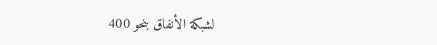لشبكة الأنفاق بنحو 400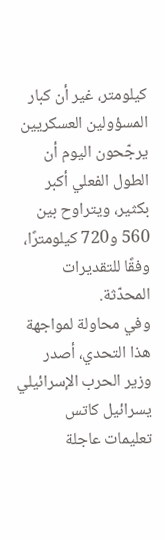كيلومتر، غير أن كبار المسؤولين العسكريين يرجّحون اليوم أن الطول الفعلي أكبر بكثير، ويتراوح بين 560 و720 كيلومترًا، وفقًا للتقديرات المحدّثة.
وفي محاولة لمواجهة هذا التحدي، أصدر وزير الحرب الإسرائيلي يسرائيل كاتس تعليمات عاجلة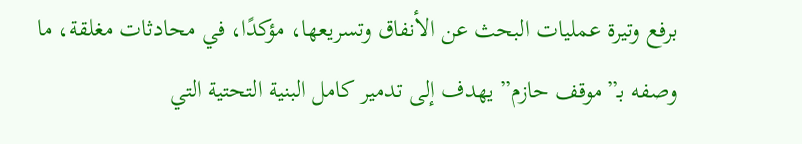برفع وتيرة عمليات البحث عن الأنفاق وتسريعها، مؤكدًا، في محادثات مغلقة، ما وصفه بـ”موقف حازم” يهدف إلى تدمير كامل البنية التحتية التي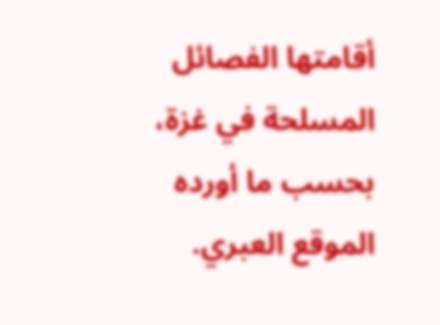أقامتها الفصائل المسلحة في غزة، بحسب ما أورده الموقع العبري.